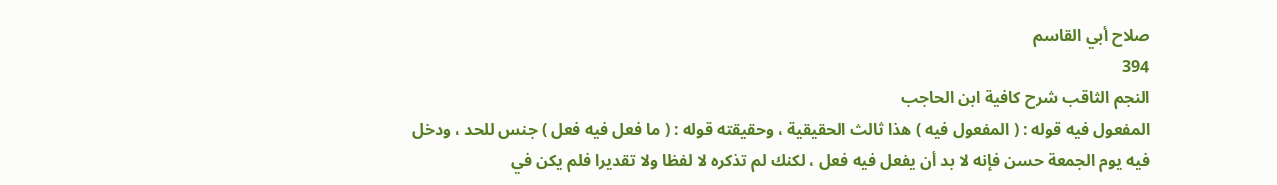صلاح أبي القاسم
394
النجم الثاقب شرح كافية ابن الحاجب
المفعول فيه قوله : ( المفعول فيه ) هذا ثالث الحقيقية ، وحقيقته قوله : ( ما فعل فيه فعل ) جنس للحد ، ودخل فيه يوم الجمعة حسن فإنه لا بد أن يفعل فيه فعل ، لكنك لم تذكره لا لفظا ولا تقديرا فلم يكن في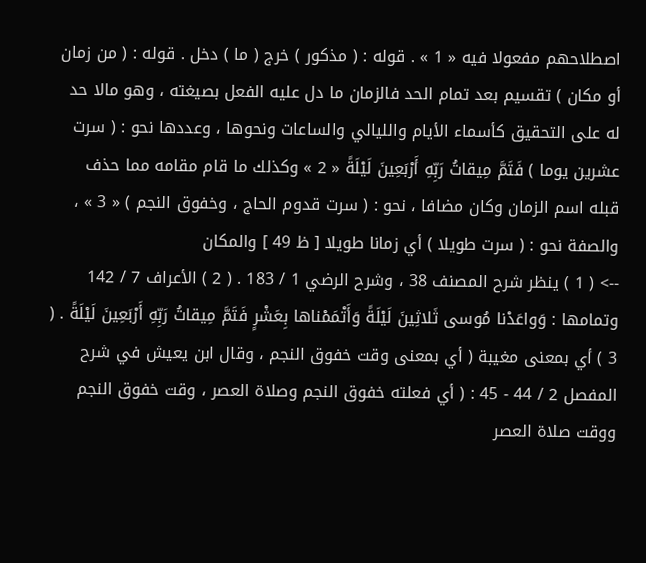اصطلاحهم مفعولا فيه « 1 » . قوله : ( مذكور ) خرج ( ما ) دخل . قوله : ( من زمان أو مكان ) تقسيم بعد تمام الحد فالزمان ما دل عليه الفعل بصيغته ، وهو مالا حد له على التحقيق كأسماء الأيام والليالي والساعات ونحوها ، وعددها نحو : ( سرت عشرين يوما ) فَتَمَّ مِيقاتُ رَبِّهِ أَرْبَعِينَ لَيْلَةً « 2 » وكذلك ما قام مقامه مما حذف قبله اسم الزمان وكان مضافا ، نحو : ( سرت قدوم الحاج ، وخفوق النجم ) « 3 » ، والصفة نحو : ( سرت طويلا ) أي زمانا طويلا [ ظ 49 ] والمكان
--> ( 1 ) ينظر شرح المصنف 38 ، وشرح الرضي 1 / 183 . ( 2 ) الأعراف 7 / 142 وتمامها : وَواعَدْنا مُوسى ثَلاثِينَ لَيْلَةً وَأَتْمَمْناها بِعَشْرٍ فَتَمَّ مِيقاتُ رَبِّهِ أَرْبَعِينَ لَيْلَةً . ( 3 ) أي بمعنى مغيبة ( أي بمعنى وقت خفوق النجم ، وقال ابن يعيش في شرح المفصل 2 / 44 - 45 : ( أي فعلته خفوق النجم وصلاة العصر ، وقت خفوق النجم ووقت صلاة العصر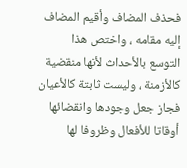فحذف المضاف وأقيم المضاف إليه مقامه ، واختص هذا التوسع بالأحداث لأنها منقضية كالأزمنة ، وليست ثابتة كالأعيان فجاز جعل وجودها وانقضائها أوقاتا للأفعال وظروفا لها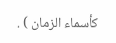كأسماء الزمان ) .